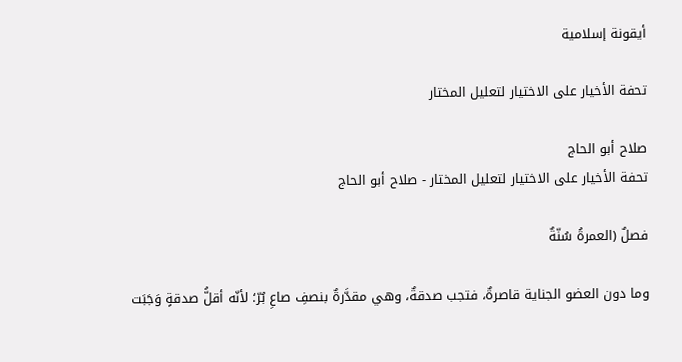أيقونة إسلامية

تحفة الأخيار على الاختيار لتعليل المختار

صلاح أبو الحاج
تحفة الأخيار على الاختيار لتعليل المختار - صلاح أبو الحاج

فصلٌ (العمرةُ سُنّةٌ

وما دون العضو الجناية قاصرةٌ، فتجب صدقةٌ، وهي مقدَّرةٌ بنصفِ صاعِ بُرّ؛ لأنّه أقلُّ صدقةٍ وَجَبَت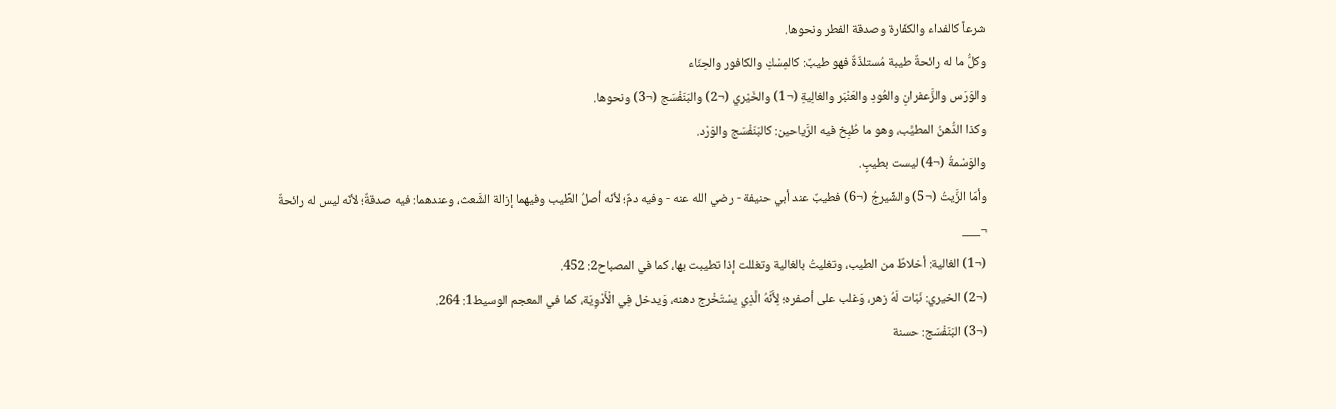شرعاً كالفداء والكفّارة وصدقة الفطر ونحوها.
وكلُّ ما له رائحةٌ طيبة مُستلذّةٌ فهو طيبٌ: كالمِسْكِ والكافور والحِنّاء
والوَرَس والزَّعفرانِ والعُودِ والعَنْبَر والغالِيةِ (¬1) والخَيْري (¬2) والبَنَفْسَج (¬3) ونحوها.
وكذا الدُّهنُ المطيَّب، وهو ما طُبِخ فيه الرَّياحين: كالبَنَفْسَج والوَرْد.
والوَسْمةُ (¬4) ليست بطيبٍ.
وأمّا الزَّيتُ (¬5) والشِّيرجُ (¬6) فطيبٌ عند أبي حنيفة - رضي الله عنه - وفيه دمٌ؛ لأنّه أصلُ الطِّيب وفيهما إزالة الشَّعث، وعندهما: فيه صدقةٌ؛ لأنّه ليس له رائحةٌ
¬___
(¬1) الغالية: أخلاطٌ من الطيب، وتغليتُ بالغالية وتغللت إذا تطيبت بها، كما في المصباح2: 452.
(¬2) الخيري: نَبَات لَهُ زهر، وَغلب على أصفره؛ لِأَنَّهُ الَّذِي يسْتَخْرج دهنه، وَيدخل فِي الْأَدْوِيَة، كما في المعجم الوسيط1: 264.
(¬3) البَنَفْسَج: حسنة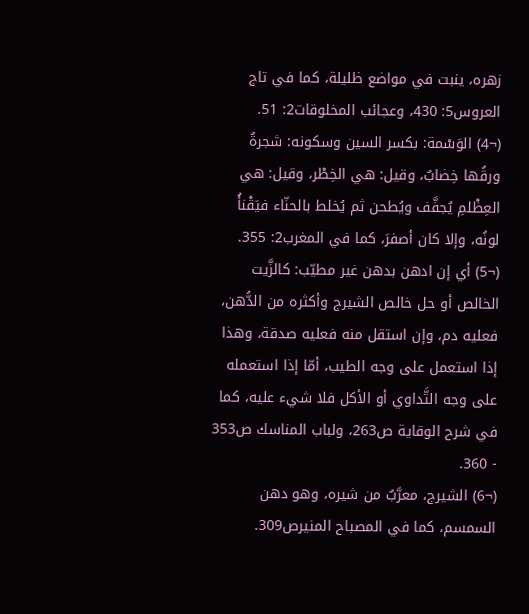زهره، ينبت في مواضع ظليلة، كما في تاج العروس5: 430، وعجائب المخلوقات2: 51.
(¬4) الوَسْمة: بكسر السين وسكونه: شجرةٌ ورقُها خِضابٌ، وقيل: هي الخِطْر، وقيل: هي العِظْلمِ يُجفَّف ويُطحن ثم يُخلط بالحنّاء فيَقْنأُ لونُه، وإلا كان أصفرَ، كما في المغرب2: 355.
(¬5) أي إن ادهن بدهن غير مطيّب: كالزَّيت الخالص أو حل خالص الشيرج وأكثره من الدُّهن، فعليه دم، وإن استقل منه فعليه صدقة، وهذا إذا استعمل على وجه الطيب، أمّا إذا استعمله على وجه التَّداوي أو الأكل فلا شيء عليه، كما في شرح الوقاية ص263، ولباب المناسك ص353 - 360.
(¬6) الشيرج، معرَّبٌ من شيره، وهو دهن السمسم، كما في المصباح المنيرص309.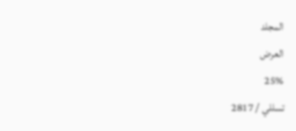المجلد
العرض
25%
تسللي / 2817